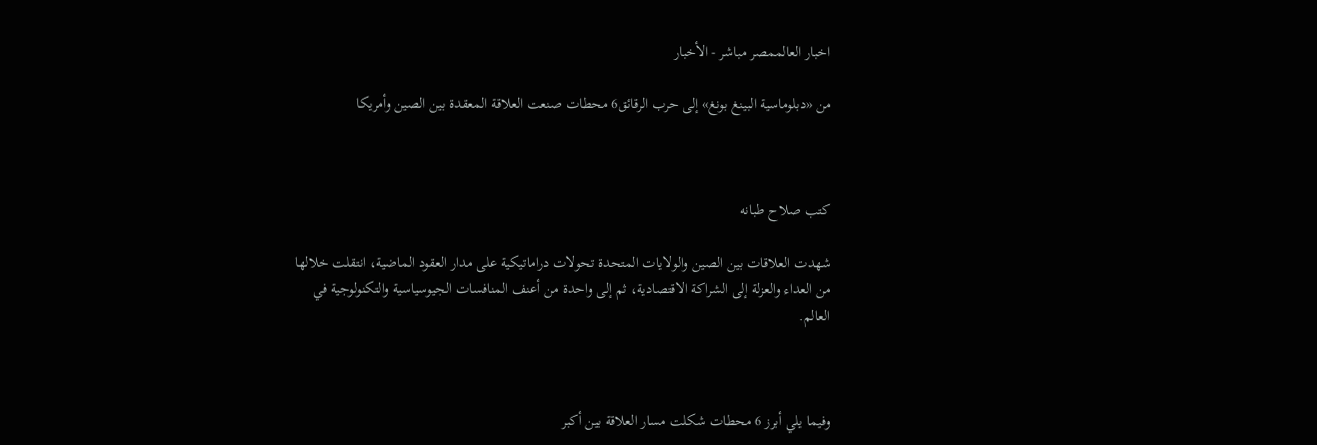اخبار العالممصر مباشر - الأخبار

من «دبلوماسية البينغ بونغ» إلى حرب الرقائق6 محطات صنعت العلاقة المعقدة بين الصين وأمريكا



كتب صلاح طبانه

شهدت العلاقات بين الصين والولايات المتحدة تحولات دراماتيكية على مدار العقود الماضية، انتقلت خلالها من العداء والعزلة إلى الشراكة الاقتصادية، ثم إلى واحدة من أعنف المنافسات الجيوسياسية والتكنولوجية في العالم.



وفيما يلي أبرز 6 محطات شكلت مسار العلاقة بين أكبر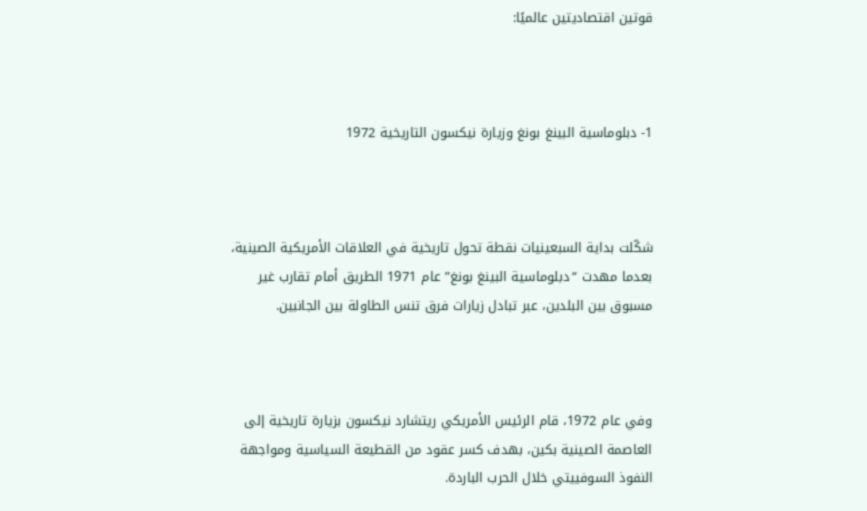قوتين اقتصاديتين عالميًا:



1- دبلوماسية البينغ بونغ وزيارة نيكسون التاريخية 1972



شكّلت بداية السبعينيات نقطة تحول تاريخية في العلاقات الأمريكية الصينية، بعدما مهدت “دبلوماسية البينغ بونغ” عام 1971 الطريق أمام تقارب غير مسبوق بين البلدين، عبر تبادل زيارات فرق تنس الطاولة بين الجانبين.



وفي عام 1972، قام الرئيس الأمريكي ريتشارد نيكسون بزيارة تاريخية إلى العاصمة الصينية بكين، بهدف كسر عقود من القطيعة السياسية ومواجهة النفوذ السوفييتي خلال الحرب الباردة.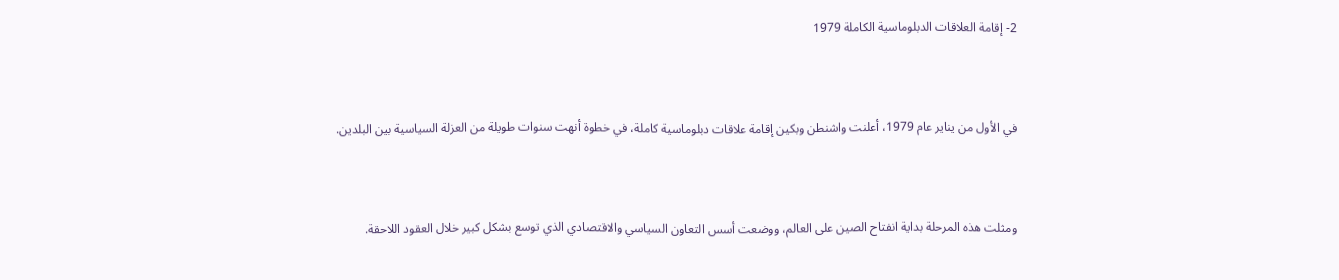2- إقامة العلاقات الدبلوماسية الكاملة 1979



في الأول من يناير عام 1979، أعلنت واشنطن وبكين إقامة علاقات دبلوماسية كاملة، في خطوة أنهت سنوات طويلة من العزلة السياسية بين البلدين.



ومثلت هذه المرحلة بداية انفتاح الصين على العالم، ووضعت أسس التعاون السياسي والاقتصادي الذي توسع بشكل كبير خلال العقود اللاحقة.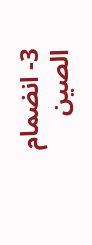3- انضمام الصين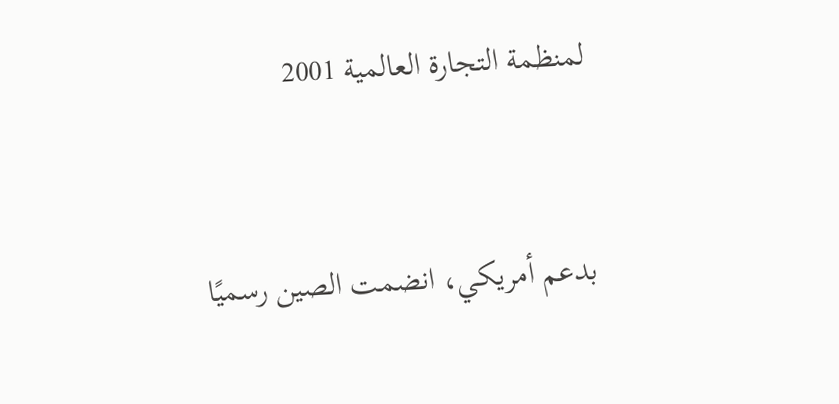لمنظمة التجارة العالمية 2001



بدعم أمريكي، انضمت الصين رسميًا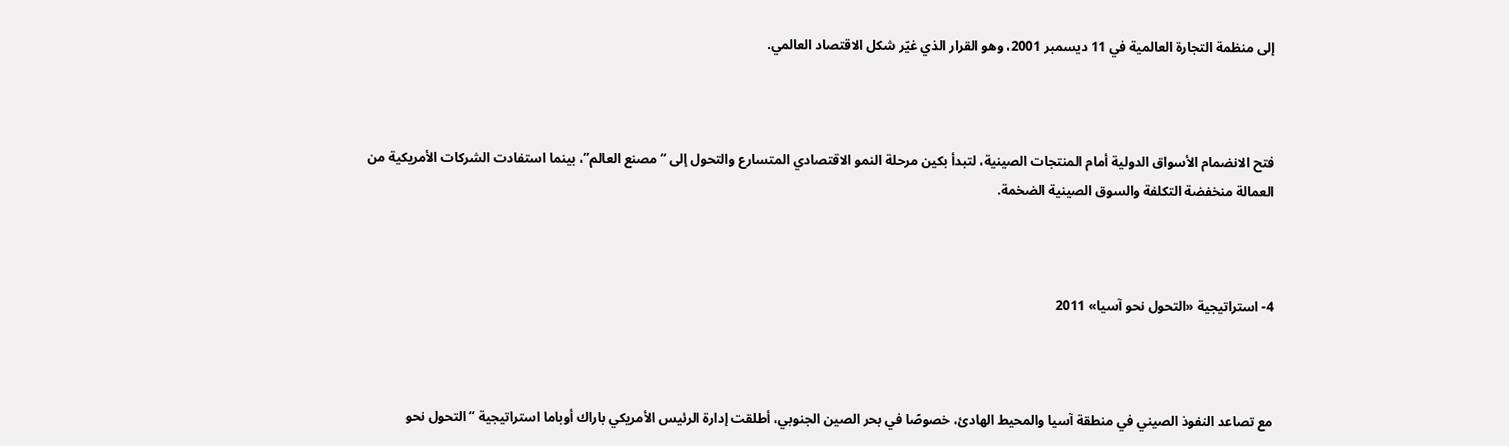إلى منظمة التجارة العالمية في 11 ديسمبر 2001، وهو القرار الذي غيّر شكل الاقتصاد العالمي.



فتح الانضمام الأسواق الدولية أمام المنتجات الصينية، لتبدأ بكين مرحلة النمو الاقتصادي المتسارع والتحول إلى “مصنع العالم”، بينما استفادت الشركات الأمريكية من العمالة منخفضة التكلفة والسوق الصينية الضخمة.



4- استراتيجية «التحول نحو آسيا» 2011



مع تصاعد النفوذ الصيني في منطقة آسيا والمحيط الهادئ، خصوصًا في بحر الصين الجنوبي، أطلقت إدارة الرئيس الأمريكي باراك أوباما استراتيجية “التحول نحو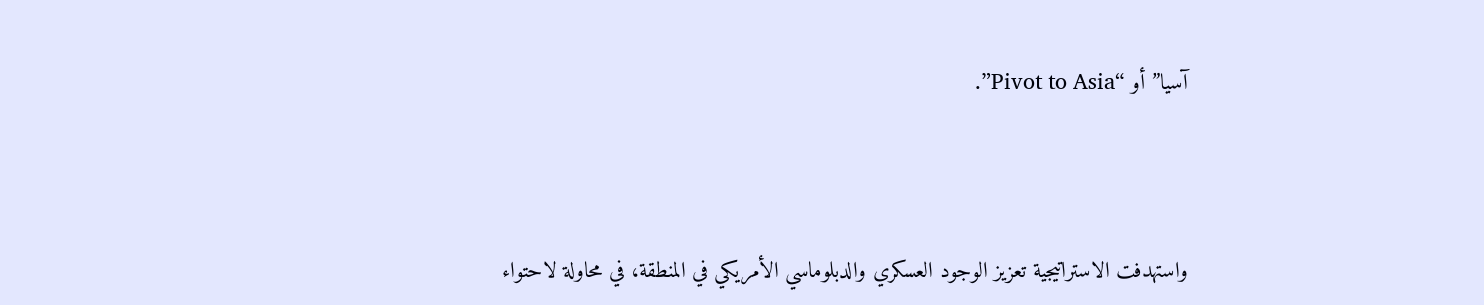آسيا” أو “Pivot to Asia”.



واستهدفت الاستراتيجية تعزيز الوجود العسكري والدبلوماسي الأمريكي في المنطقة، في محاولة لاحتواء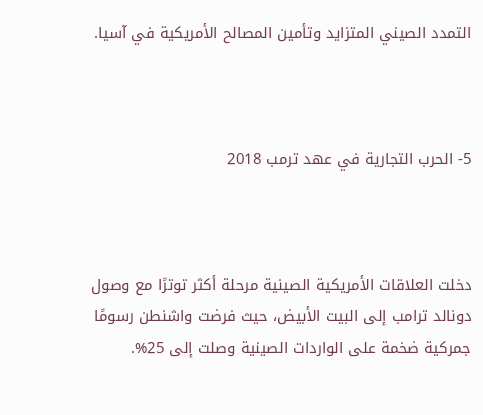التمدد الصيني المتزايد وتأمين المصالح الأمريكية في آسيا.



5- الحرب التجارية في عهد ترمب 2018



دخلت العلاقات الأمريكية الصينية مرحلة أكثر توترًا مع وصول دونالد ترامب إلى البيت الأبيض، حيث فرضت واشنطن رسومًا جمركية ضخمة على الواردات الصينية وصلت إلى 25%.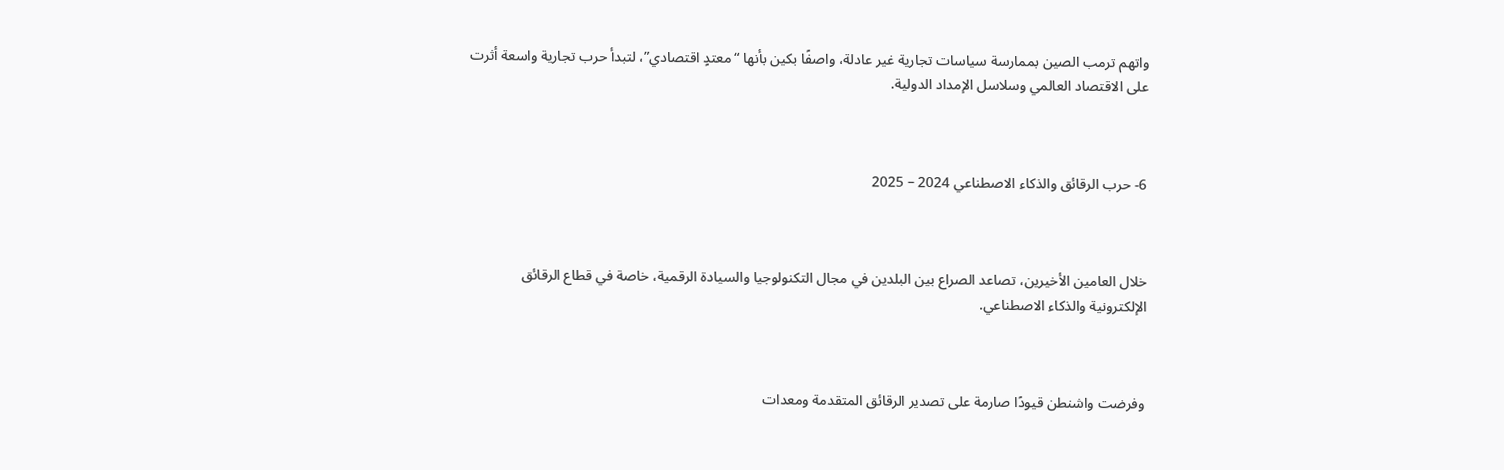واتهم ترمب الصين بممارسة سياسات تجارية غير عادلة، واصفًا بكين بأنها “معتدٍ اقتصادي”، لتبدأ حرب تجارية واسعة أثرت على الاقتصاد العالمي وسلاسل الإمداد الدولية.



6- حرب الرقائق والذكاء الاصطناعي 2024 – 2025



خلال العامين الأخيرين، تصاعد الصراع بين البلدين في مجال التكنولوجيا والسيادة الرقمية، خاصة في قطاع الرقائق الإلكترونية والذكاء الاصطناعي.



وفرضت واشنطن قيودًا صارمة على تصدير الرقائق المتقدمة ومعدات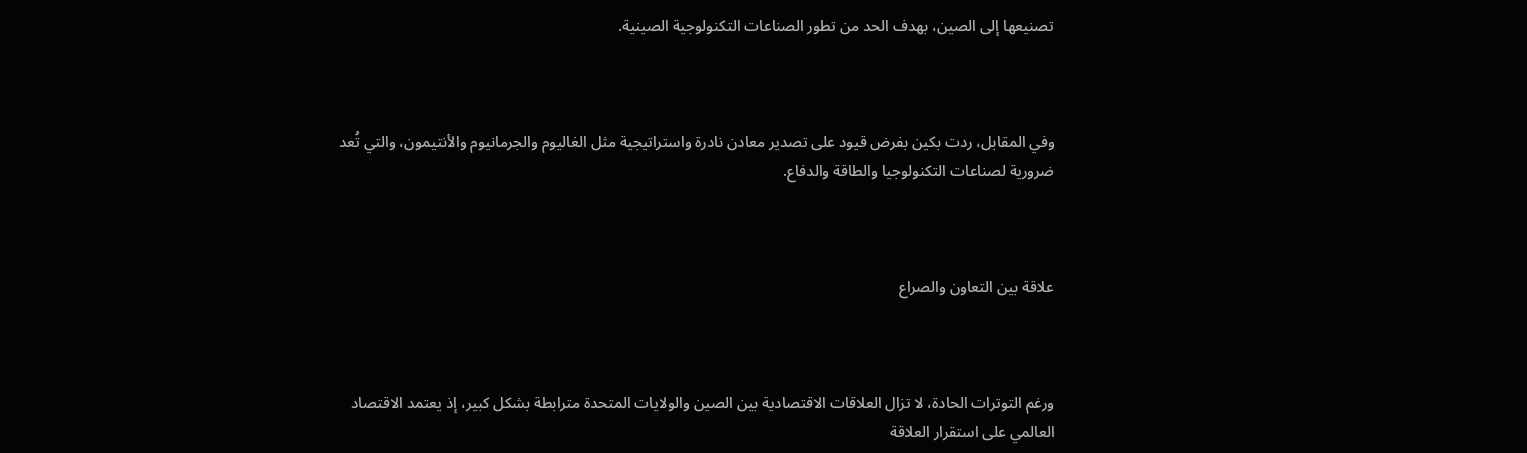تصنيعها إلى الصين، بهدف الحد من تطور الصناعات التكنولوجية الصينية.



وفي المقابل، ردت بكين بفرض قيود على تصدير معادن نادرة واستراتيجية مثل الغاليوم والجرمانيوم والأنتيمون، والتي تُعد ضرورية لصناعات التكنولوجيا والطاقة والدفاع.



علاقة بين التعاون والصراع



ورغم التوترات الحادة، لا تزال العلاقات الاقتصادية بين الصين والولايات المتحدة مترابطة بشكل كبير، إذ يعتمد الاقتصاد العالمي على استقرار العلاقة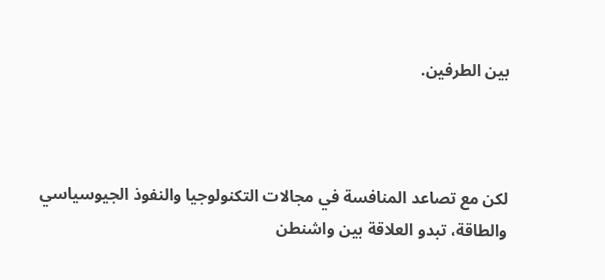بين الطرفين.



لكن مع تصاعد المنافسة في مجالات التكنولوجيا والنفوذ الجيوسياسي والطاقة، تبدو العلاقة بين واشنطن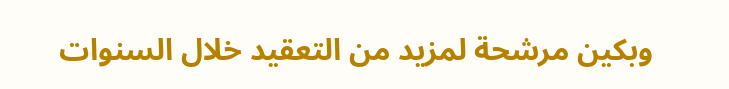وبكين مرشحة لمزيد من التعقيد خلال السنوات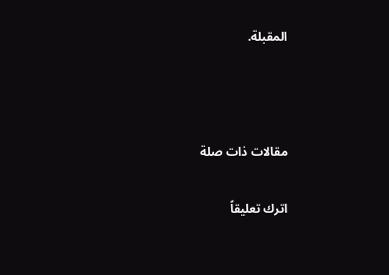المقبلة.



مقالات ذات صلة

اترك تعليقاً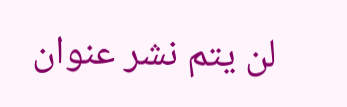لن يتم نشر عنوان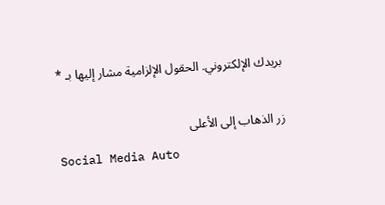بريدك الإلكتروني. الحقول الإلزامية مشار إليها بـ *

زر الذهاب إلى الأعلى
Social Media Auto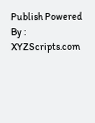Publish Powered By : XYZScripts.com